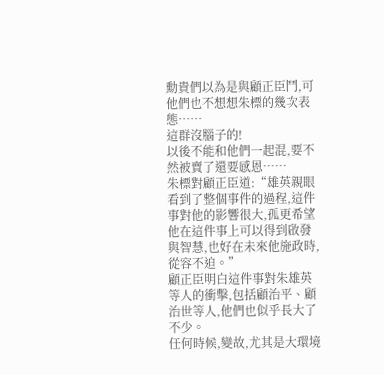勳貴們以為是與顧正臣鬥,可他們也不想想朱標的幾次表態……
這群沒腦子的!
以後不能和他們一起混,要不然被賣了還要感恩……
朱標對顧正臣道:“雄英親眼看到了整個事件的過程,這件事對他的影響很大,孤更希望他在這件事上可以得到啟發與智慧,也好在未來他施政時,從容不迫。”
顧正臣明白這件事對朱雄英等人的衝擊,包括顧治平、顧治世等人,他們也似乎長大了不少。
任何時候,變故,尤其是大環境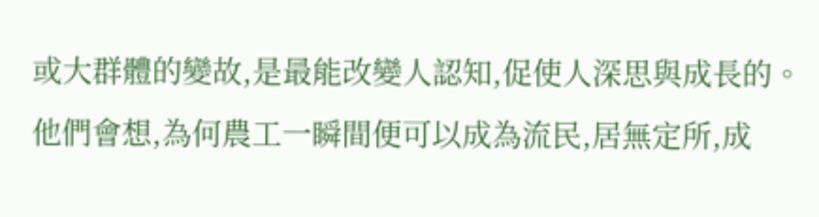或大群體的變故,是最能改變人認知,促使人深思與成長的。
他們會想,為何農工一瞬間便可以成為流民,居無定所,成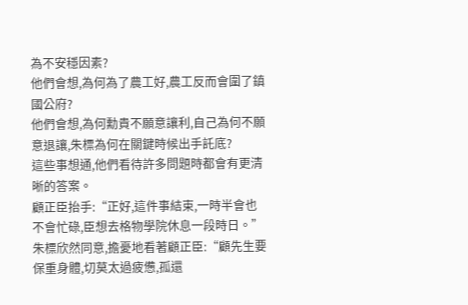為不安穩因素?
他們會想,為何為了農工好,農工反而會圍了鎮國公府?
他們會想,為何勳貴不願意讓利,自己為何不願意退讓,朱標為何在關鍵時候出手託底?
這些事想通,他們看待許多問題時都會有更清晰的答案。
顧正臣抬手:“正好,這件事結束,一時半會也不會忙碌,臣想去格物學院休息一段時日。”
朱標欣然同意,擔憂地看著顧正臣:“顧先生要保重身體,切莫太過疲憊,孤還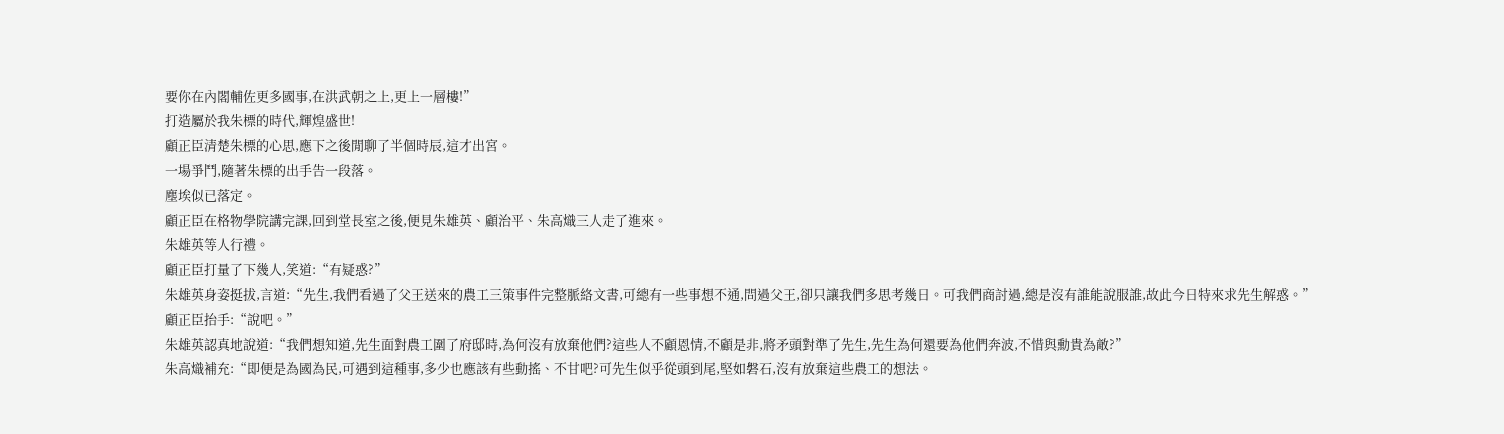要你在內閣輔佐更多國事,在洪武朝之上,更上一層樓!”
打造屬於我朱標的時代,輝煌盛世!
顧正臣清楚朱標的心思,應下之後閒聊了半個時辰,這才出宮。
一場爭鬥,隨著朱標的出手告一段落。
塵埃似已落定。
顧正臣在格物學院講完課,回到堂長室之後,便見朱雄英、顧治平、朱高熾三人走了進來。
朱雄英等人行禮。
顧正臣打量了下幾人,笑道:“有疑惑?”
朱雄英身姿挺拔,言道:“先生,我們看過了父王送來的農工三策事件完整脈絡文書,可總有一些事想不通,問過父王,卻只讓我們多思考幾日。可我們商討過,總是沒有誰能說服誰,故此今日特來求先生解惑。”
顧正臣抬手:“說吧。”
朱雄英認真地說道:“我們想知道,先生面對農工圍了府邸時,為何沒有放棄他們?這些人不顧恩情,不顧是非,將矛頭對準了先生,先生為何還要為他們奔波,不惜與勳貴為敵?”
朱高熾補充:“即便是為國為民,可遇到這種事,多少也應該有些動搖、不甘吧?可先生似乎從頭到尾,堅如磐石,沒有放棄這些農工的想法。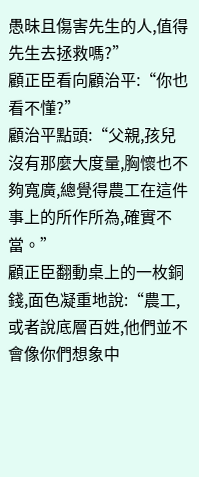愚昧且傷害先生的人,值得先生去拯救嗎?”
顧正臣看向顧治平:“你也看不懂?”
顧治平點頭:“父親,孩兒沒有那麼大度量,胸懷也不夠寬廣,總覺得農工在這件事上的所作所為,確實不當。”
顧正臣翻動桌上的一枚銅錢,面色凝重地說:“農工,或者說底層百姓,他們並不會像你們想象中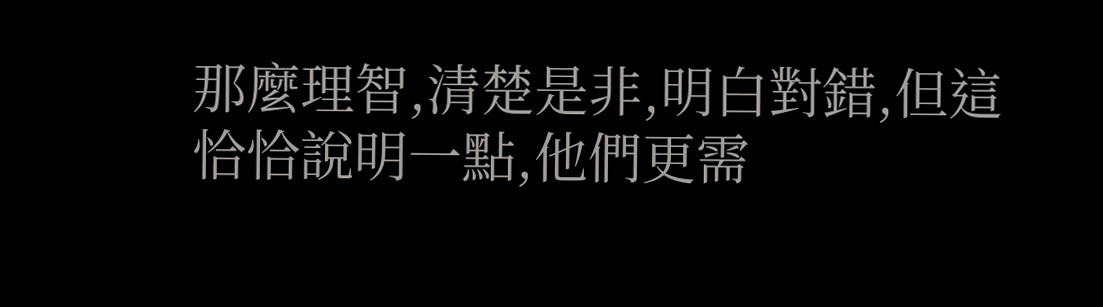那麼理智,清楚是非,明白對錯,但這恰恰說明一點,他們更需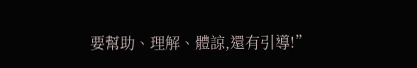要幫助、理解、體諒,還有引導!”